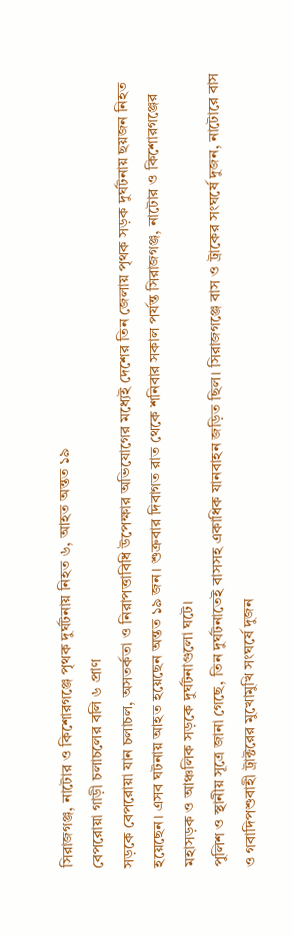সিরাজগঞ্জ, নাটোর ও কিশোরগঞ্জে পৃথক দুর্ঘটনায় নিহত ৬, আহত অন্তত ১৯
বেপরোয়া গাড়ী চলাচলের বলি ৬ প্রাণ
সড়কে বেপরোয়া যান চলাচল, অসতর্কতা ও নিরাপত্তাবিধি উপেক্ষার অভিযোগের মধ্যেই দেশের তিন জেলায় পৃথক সড়ক দুর্ঘটনায় ছয়জন নিহত হয়েছেন। এসব ঘটনায় আহত হয়েছেন অন্তত ১৯ জন। শুক্রবার দিবাগত রাত থেকে শনিবার সকাল পর্যন্ত সিরাজগঞ্জ, নাটোর ও কিশোরগঞ্জের মহাসড়ক ও আঞ্চলিক সড়কে দুর্ঘটনাগুলো ঘটে।
পুলিশ ও স্থানীয় সূত্রে জানা গেছে, তিন দুর্ঘটনাতেই বাসসহ একাধিক যানবাহন জড়িত ছিল। সিরাজগঞ্জে বাস ও ট্রাকের সংঘর্ষে দুজন, নাটোরে বাস ও গবাদিপশুবাহী ট্রাক্টরের মুখোমুখি সংঘর্ষে দুজন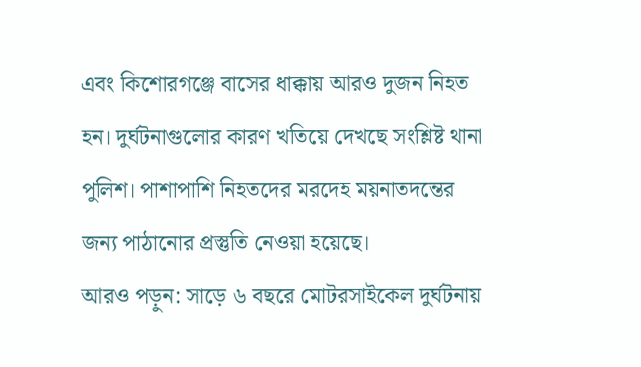এবং কিশোরগঞ্জে বাসের ধাক্কায় আরও দুজন নিহত হন। দুর্ঘটনাগুলোর কারণ খতিয়ে দেখছে সংশ্লিষ্ট থানা পুলিশ। পাশাপাশি নিহতদের মরদেহ ময়নাতদন্তের জন্য পাঠানোর প্রস্তুতি নেওয়া হয়েছে।
আরও পড়ুন: সাড়ে ৬ বছরে মোটরসাইকেল দুর্ঘটনায়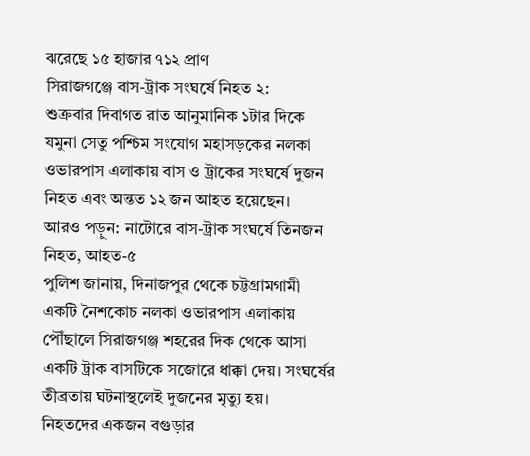ঝরেছে ১৫ হাজার ৭১২ প্রাণ
সিরাজগঞ্জে বাস-ট্রাক সংঘর্ষে নিহত ২:
শুক্রবার দিবাগত রাত আনুমানিক ১টার দিকে যমুনা সেতু পশ্চিম সংযোগ মহাসড়কের নলকা ওভারপাস এলাকায় বাস ও ট্রাকের সংঘর্ষে দুজন নিহত এবং অন্তত ১২ জন আহত হয়েছেন।
আরও পড়ুন: নাটোরে বাস-ট্রাক সংঘর্ষে তিনজন নিহত, আহত-৫
পুলিশ জানায়, দিনাজপুর থেকে চট্টগ্রামগামী একটি নৈশকোচ নলকা ওভারপাস এলাকায় পৌঁছালে সিরাজগঞ্জ শহরের দিক থেকে আসা একটি ট্রাক বাসটিকে সজোরে ধাক্কা দেয়। সংঘর্ষের তীব্রতায় ঘটনাস্থলেই দুজনের মৃত্যু হয়।
নিহতদের একজন বগুড়ার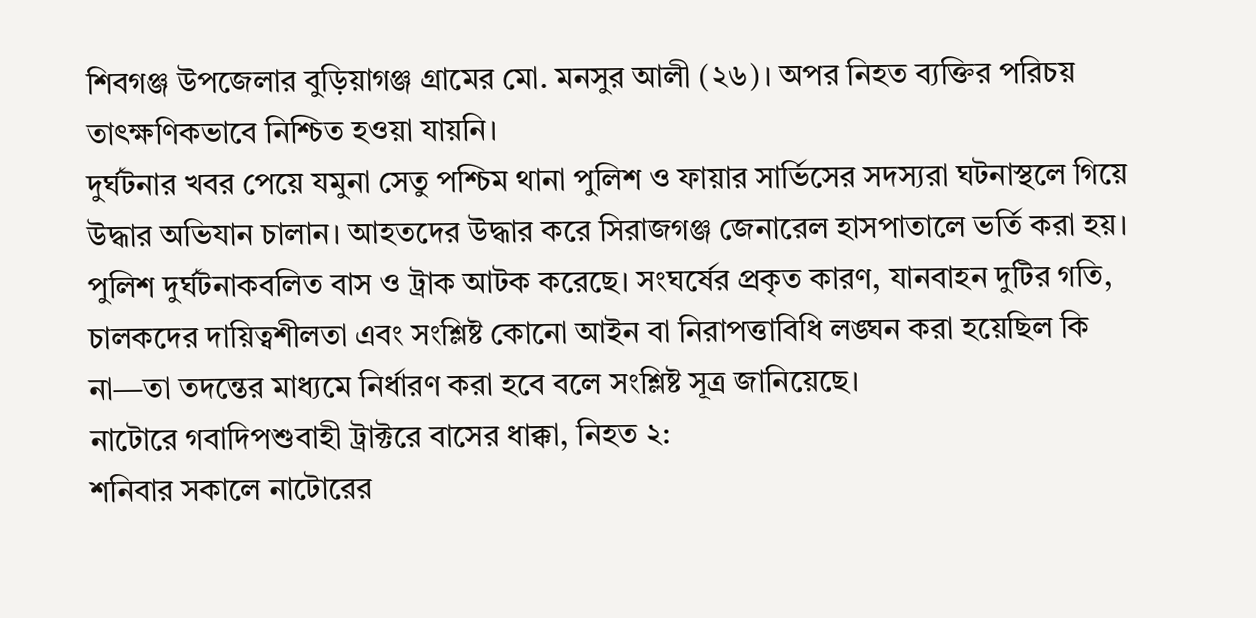শিবগঞ্জ উপজেলার বুড়িয়াগঞ্জ গ্রামের মো. মনসুর আলী (২৬)। অপর নিহত ব্যক্তির পরিচয় তাৎক্ষণিকভাবে নিশ্চিত হওয়া যায়নি।
দুর্ঘটনার খবর পেয়ে যমুনা সেতু পশ্চিম থানা পুলিশ ও ফায়ার সার্ভিসের সদস্যরা ঘটনাস্থলে গিয়ে উদ্ধার অভিযান চালান। আহতদের উদ্ধার করে সিরাজগঞ্জ জেনারেল হাসপাতালে ভর্তি করা হয়।
পুলিশ দুর্ঘটনাকবলিত বাস ও ট্রাক আটক করেছে। সংঘর্ষের প্রকৃত কারণ, যানবাহন দুটির গতি, চালকদের দায়িত্বশীলতা এবং সংশ্লিষ্ট কোনো আইন বা নিরাপত্তাবিধি লঙ্ঘন করা হয়েছিল কি না—তা তদন্তের মাধ্যমে নির্ধারণ করা হবে বলে সংশ্লিষ্ট সূত্র জানিয়েছে।
নাটোরে গবাদিপশুবাহী ট্রাক্টরে বাসের ধাক্কা, নিহত ২:
শনিবার সকালে নাটোরের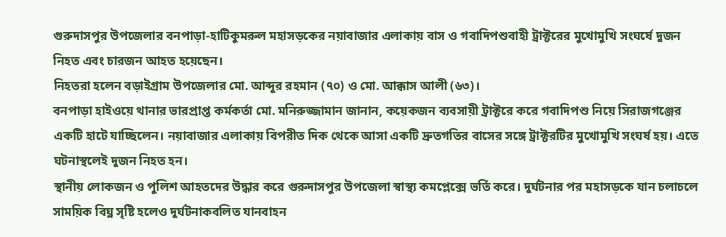গুরুদাসপুর উপজেলার বনপাড়া-হাটিকুমরুল মহাসড়কের নয়াবাজার এলাকায় বাস ও গবাদিপশুবাহী ট্রাক্টরের মুখোমুখি সংঘর্ষে দুজন নিহত এবং চারজন আহত হয়েছেন।
নিহতরা হলেন বড়াইগ্রাম উপজেলার মো. আব্দুর রহমান (৭০) ও মো. আক্কাস আলী (৬৩)।
বনপাড়া হাইওয়ে থানার ভারপ্রাপ্ত কর্মকর্তা মো. মনিরুজ্জামান জানান, কয়েকজন ব্যবসায়ী ট্রাক্টরে করে গবাদিপশু নিয়ে সিরাজগঞ্জের একটি হাটে যাচ্ছিলেন। নয়াবাজার এলাকায় বিপরীত দিক থেকে আসা একটি দ্রুতগতির বাসের সঙ্গে ট্রাক্টরটির মুখোমুখি সংঘর্ষ হয়। এতে ঘটনাস্থলেই দুজন নিহত হন।
স্থানীয় লোকজন ও পুলিশ আহতদের উদ্ধার করে গুরুদাসপুর উপজেলা স্বাস্থ্য কমপ্লেক্সে ভর্তি করে। দুর্ঘটনার পর মহাসড়কে যান চলাচলে সাময়িক বিঘ্ন সৃষ্টি হলেও দুর্ঘটনাকবলিত যানবাহন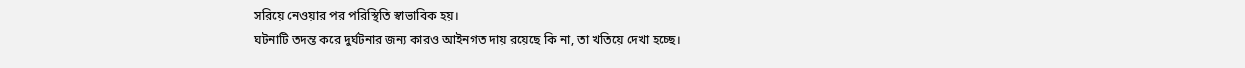সরিয়ে নেওয়ার পর পরিস্থিতি স্বাভাবিক হয়।
ঘটনাটি তদন্ত করে দুর্ঘটনার জন্য কারও আইনগত দায় রয়েছে কি না, তা খতিয়ে দেখা হচ্ছে।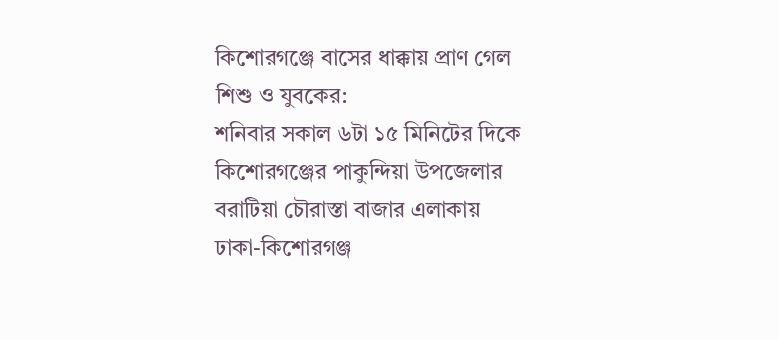কিশোরগঞ্জে বাসের ধাক্কায় প্রাণ গেল শিশু ও যুবকের:
শনিবার সকাল ৬টা ১৫ মিনিটের দিকে কিশোরগঞ্জের পাকুন্দিয়া উপজেলার বরাটিয়া চৌরাস্তা বাজার এলাকায় ঢাকা-কিশোরগঞ্জ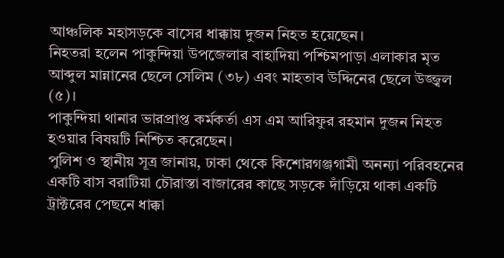আঞ্চলিক মহাসড়কে বাসের ধাক্কায় দুজন নিহত হয়েছেন।
নিহতরা হলেন পাকুন্দিয়া উপজেলার বাহাদিয়া পশ্চিমপাড়া এলাকার মৃত আব্দুল মান্নানের ছেলে সেলিম (৩৮) এবং মাহতাব উদ্দিনের ছেলে উজ্জ্বল (৫)।
পাকুন্দিয়া থানার ভারপ্রাপ্ত কর্মকর্তা এস এম আরিফুর রহমান দুজন নিহত হওয়ার বিষয়টি নিশ্চিত করেছেন।
পুলিশ ও স্থানীয় সূত্র জানায়, ঢাকা থেকে কিশোরগঞ্জগামী অনন্যা পরিবহনের একটি বাস বরাটিয়া চৌরাস্তা বাজারের কাছে সড়কে দাঁড়িয়ে থাকা একটি ট্রাক্টরের পেছনে ধাক্কা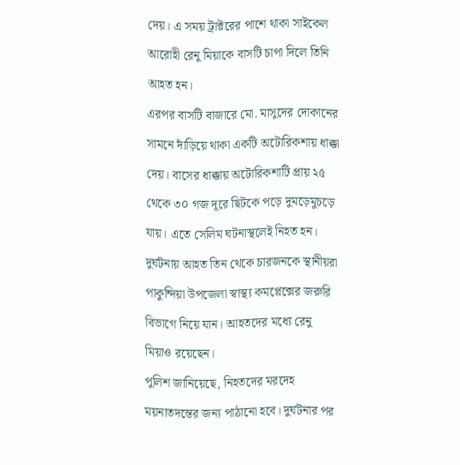দেয়। এ সময় ট্রাক্টরের পাশে থাকা সাইকেল আরোহী রেনু মিয়াকে বাসটি চাপা দিলে তিনি আহত হন।
এরপর বাসটি বাজারে মো. মাসুদের দোকানের সামনে দাঁড়িয়ে থাকা একটি অটোরিকশায় ধাক্কা দেয়। বাসের ধাক্কায় অটোরিকশাটি প্রায় ২৫ থেকে ৩০ গজ দূরে ছিটকে পড়ে দুমড়েমুচড়ে যায়। এতে সেলিম ঘটনাস্থলেই নিহত হন।
দুর্ঘটনায় আহত তিন থেকে চারজনকে স্থানীয়রা পাকুন্দিয়া উপজেলা স্বাস্থ্য কমপ্লেক্সের জরুরি বিভাগে নিয়ে যান। আহতদের মধ্যে রেনু মিয়াও রয়েছেন।
পুলিশ জানিয়েছে, নিহতদের মরদেহ ময়নাতদন্তের জন্য পাঠানো হবে। দুর্ঘটনার পর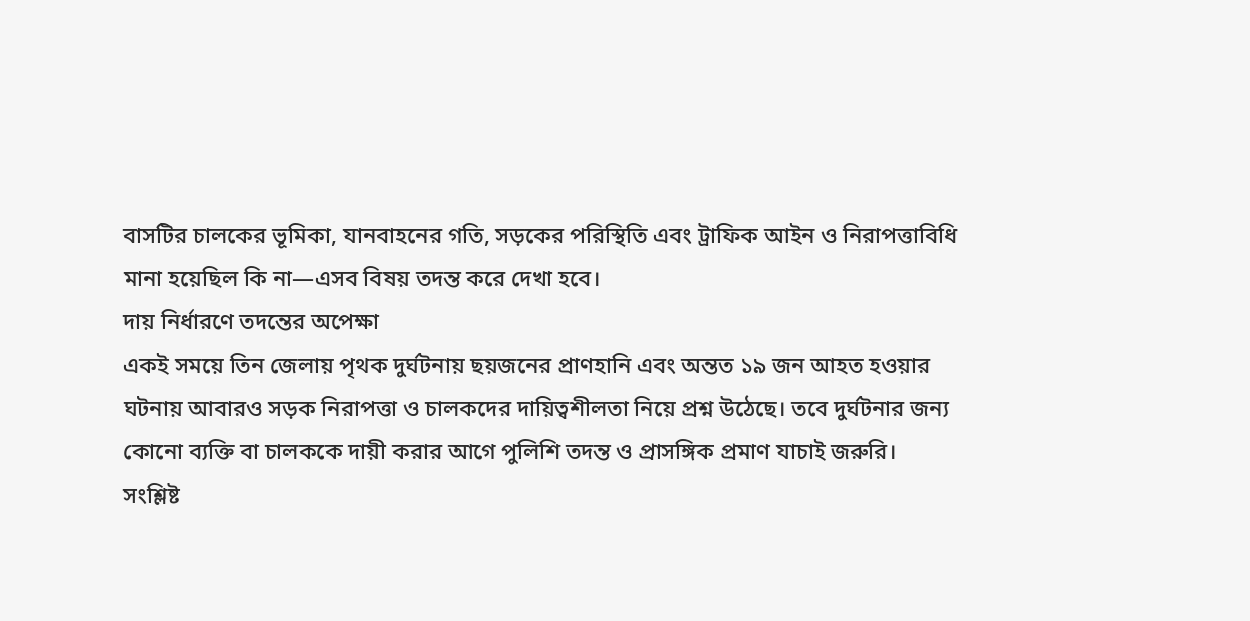বাসটির চালকের ভূমিকা, যানবাহনের গতি, সড়কের পরিস্থিতি এবং ট্রাফিক আইন ও নিরাপত্তাবিধি মানা হয়েছিল কি না—এসব বিষয় তদন্ত করে দেখা হবে।
দায় নির্ধারণে তদন্তের অপেক্ষা
একই সময়ে তিন জেলায় পৃথক দুর্ঘটনায় ছয়জনের প্রাণহানি এবং অন্তত ১৯ জন আহত হওয়ার ঘটনায় আবারও সড়ক নিরাপত্তা ও চালকদের দায়িত্বশীলতা নিয়ে প্রশ্ন উঠেছে। তবে দুর্ঘটনার জন্য কোনো ব্যক্তি বা চালককে দায়ী করার আগে পুলিশি তদন্ত ও প্রাসঙ্গিক প্রমাণ যাচাই জরুরি।
সংশ্লিষ্ট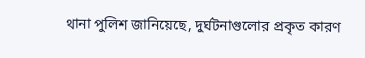থানা পুলিশ জানিয়েছে, দুর্ঘটনাগুলোর প্রকৃত কারণ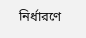নির্ধারণে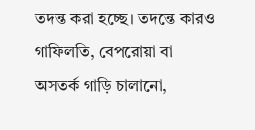তদন্ত করা হচ্ছে। তদন্তে কারও গাফিলতি, বেপরোয়া বা অসতর্ক গাড়ি চালানো,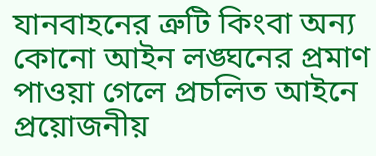যানবাহনের ত্রুটি কিংবা অন্য কোনো আইন লঙ্ঘনের প্রমাণ পাওয়া গেলে প্রচলিত আইনে প্রয়োজনীয়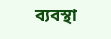ব্যবস্থা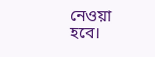নেওয়া হবে।